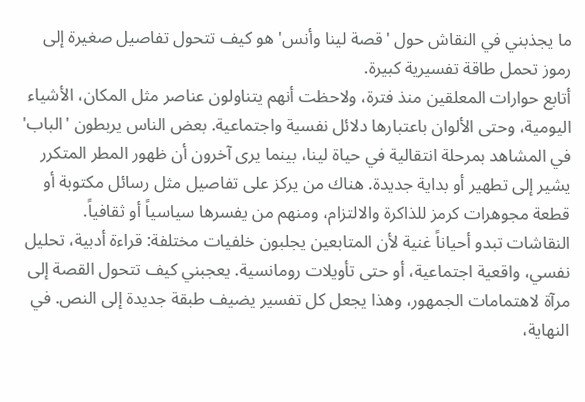ما يجذبني في النقاش حول 'قصة لينا وأنس' هو كيف تتحول تفاصيل صغيرة إلى رموز تحمل طاقة تفسيرية كبيرة.
أتابع حوارات المعلقين منذ فترة، ولاحظت أنهم يتناولون عناصر مثل المكان، الأشياء اليومية، وحتى الألوان باعتبارها دلائل نفسية واجتماعية. بعض الناس يربطون 'الباب' في المشاهد بمرحلة انتقالية في حياة لينا، بينما يرى آخرون أن ظهور المطر المتكرر يشير إلى تطهير أو بداية جديدة. هناك من يركز على تفاصيل مثل رسائل مكتوبة أو قطعة مجوهرات كرمز للذاكرة والالتزام، ومنهم من يفسرها سياسياً أو ثقافياً.
النقاشات تبدو أحياناً غنية لأن المتابعين يجلبون خلفيات مختلفة: قراءة أدبية، تحليل نفسي، واقعية اجتماعية، أو حتى تأويلات رومانسية. يعجبني كيف تتحول القصة إلى مرآة لاهتمامات الجمهور، وهذا يجعل كل تفسير يضيف طبقة جديدة إلى النص. في النهاية،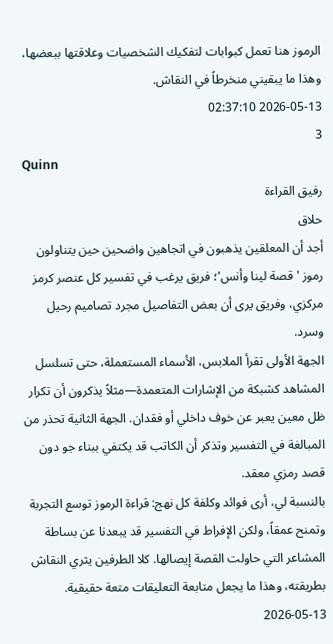الرموز هنا تعمل كبوابات لتفكيك الشخصيات وعلاقتها ببعضها، وهذا ما يبقيني منخرطاً في النقاش.
2026-05-13 02:37:10
3
Quinn
رفيق القراءة
حلاق
أجد أن المعلقين يذهبون في اتجاهين واضحين حين يتناولون رموز 'قصة لينا وأنس'؛ فريق يرغب في تفسير كل عنصر كرمز مركزي، وفريق يرى أن بعض التفاصيل مجرد تصاميم رحيل وسرد.
الجهة الأولى تقرأ الملابس، الأسماء المستعملة، حتى تسلسل المشاهد كشبكة من الإشارات المتعمدة—مثلاً يذكرون أن تكرار ظل معين يعبر عن خوف داخلي أو فقدان. الجهة الثانية تحذر من المبالغة في التفسير وتذكر أن الكاتب قد يكتفي ببناء جو دون قصد رمزي معقد.
بالنسبة لي، أرى فوائد وكلفة كل نهج: قراءة الرموز توسع التجربة وتمنح عمقاً، ولكن الإفراط في التفسير قد يبعدنا عن بساطة المشاعر التي حاولت القصة إيصالها. كلا الطرفين يثري النقاش بطريقته، وهذا ما يجعل متابعة التعليقات متعة حقيقية.
2026-05-13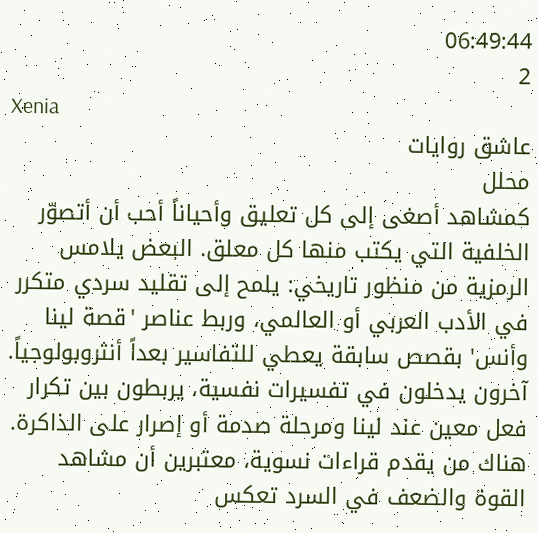06:49:44
2
Xenia
عاشق روايات
محلل
كمشاهد أصغى إلى كل تعليق وأحياناً أحب أن أتصوّر الخلفية التي يكتب منها كل معلق. البعض يلامس الرمزية من منظور تاريخي: يلمح إلى تقليد سردي متكرر في الأدب العربي أو العالمي، وربط عناصر 'قصة لينا وأنس' بقصص سابقة يعطي للتفاسير بعداً أنثروبولوجياً.
آخرون يدخلون في تفسيرات نفسية، يربطون بين تكرار فعل معين عند لينا ومرحلة صدمة أو إصرار على الذاكرة. هناك من يقدم قراءات نسوية، معتبرين أن مشاهد القوة والضعف في السرد تعكس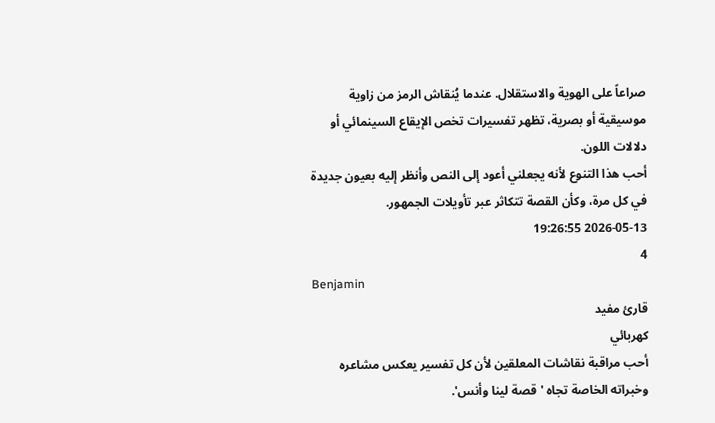صراعاً على الهوية والاستقلال. عندما يُنقاش الرمز من زاوية موسيقية أو بصرية، تظهر تفسيرات تخص الإيقاع السينمائي أو دلالات اللون.
أحب هذا التنوع لأنه يجعلني أعود إلى النص وأنظر إليه بعيون جديدة في كل مرة، وكأن القصة تتكاثر عبر تأويلات الجمهور.
2026-05-13 19:26:55
4
Benjamin
قارئ مفيد
كهربائي
أحب مراقبة نقاشات المعلقين لأن كل تفسير يعكس مشاعره وخبراته الخاصة تجاه 'قصة لينا وأنس'.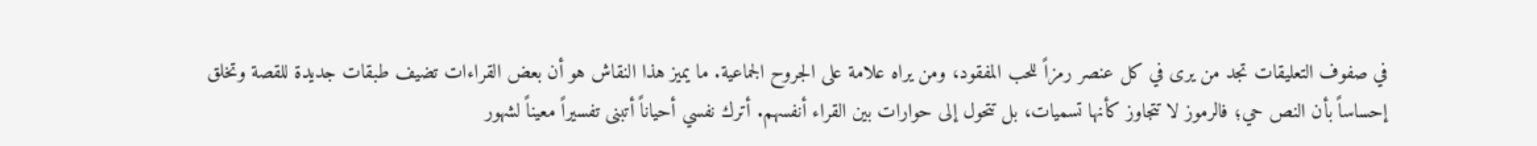في صفوف التعليقات تجد من يرى في كل عنصر رمزاً للحب المفقود، ومن يراه علامة على الجروح الجماعية. ما يميز هذا النقاش هو أن بعض القراءات تضيف طبقات جديدة للقصة وتخلق إحساساً بأن النص حي؛ فالرموز لا تتجاوز كأنها تسميات، بل تتحول إلى حوارات بين القراء أنفسهم. أترك نفسي أحياناً أتبنى تفسيراً معيناً لشهور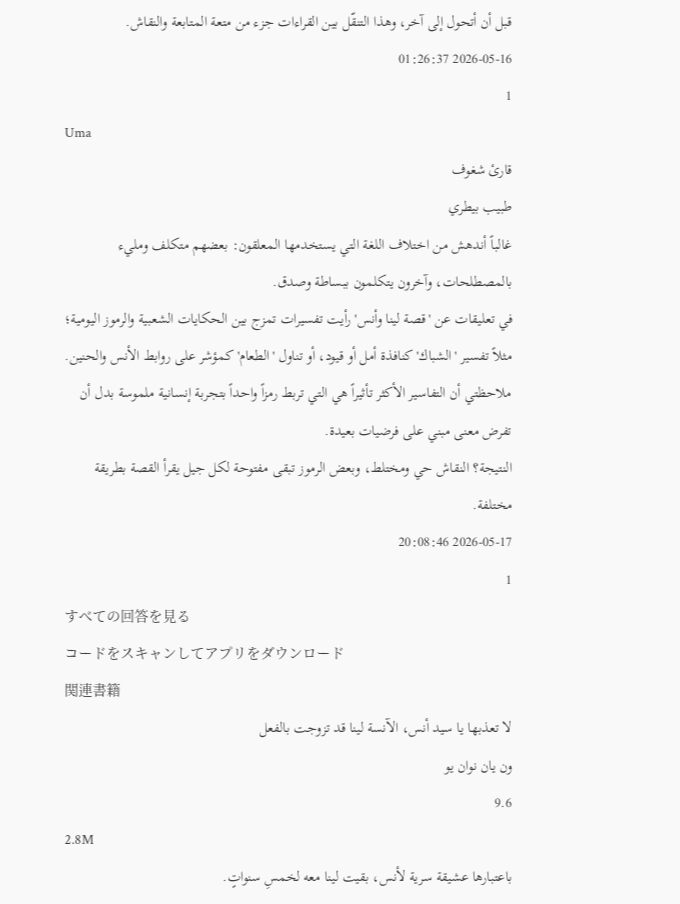قبل أن أتحول إلى آخر، وهذا التنقّل بين القراءات جزء من متعة المتابعة والنقاش.
2026-05-16 01:26:37
1
Uma
قارئ شغوف
طبيب بيطري
غالباً أندهش من اختلاف اللغة التي يستخدمها المعلقون: بعضهم متكلف ومليء بالمصطلحات، وآخرون يتكلمون ببساطة وصدق.
في تعليقات عن 'قصة لينا وأنس' رأيت تفسيرات تمزج بين الحكايات الشعبية والرموز اليومية؛ مثلاً تفسير 'الشباك' كنافذة أمل أو قيود، أو تناول 'الطعام' كمؤشر على روابط الأنس والحنين. ملاحظتي أن التفاسير الأكثر تأثيراً هي التي تربط رمزاً واحداً بتجربة إنسانية ملموسة بدل أن تفرض معنى مبني على فرضيات بعيدة.
النتيجة؟ النقاش حي ومختلط، وبعض الرموز تبقى مفتوحة لكل جيل يقرأ القصة بطريقة مختلفة.
2026-05-17 20:08:46
1
すべての回答を見る
コードをスキャンしてアプリをダウンロード
関連書籍
لا تعذبها يا سيد أنس، الآنسة لينا قد تزوجت بالفعل
ون يان نوان يو
9.6
2.8M
باعتبارها عشيقة سرية لأنس، بقيت لينا معه لخمسِ سنواتٍ.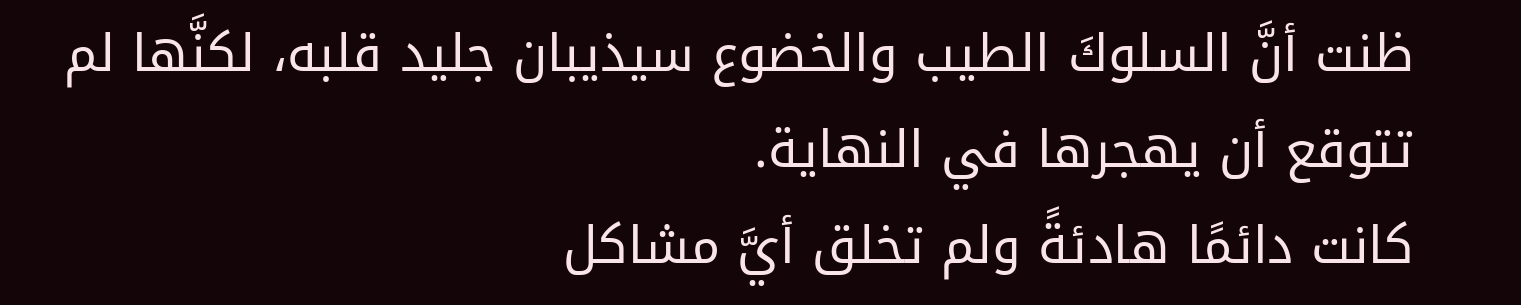ظنت أنَّ السلوكَ الطيب والخضوع سيذيبان جليد قلبه، لكنَّها لم تتوقع أن يهجرها في النهاية.
كانت دائمًا هادئةً ولم تخلق أيَّ مشاكل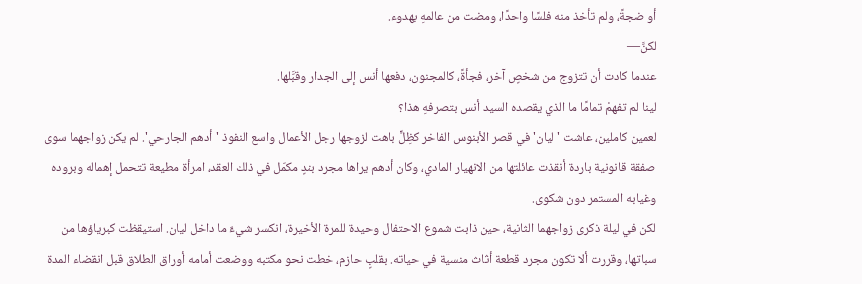أو ضجةً، ولم تأخذ منه فلسًا واحدًا، ومضت من عالمهِ بهدوء.
لكنَّ—
عندما كادت أن تتزوج من شخصٍ آخر، فجأةً، كالمجنون، دفعها أنس إلى الجدار وقبَّلها.
لينا لم تفهمْ تمامًا ما الذي يقصده السيد أنس بتصرفهِ هذا؟
لعمين كاملين، عاشت 'ليان' في قصر الأبنوس الفاخر كظِلٍّ باهت لزوجها رجل الأعمال واسع النفوذ 'أدهم الجارحي'. لم يكن زواجهما سوى صفقة قانونية باردة أنقذت عائلتها من الانهيار المادي، وكان أدهم يراها مجرد بندٍ مكمّل في ذلك العقد، امرأة مطيعة تتحمل إهماله وبروده وغيابه المستمر دون شكوى.
لكن في ليلة ذكرى زواجهما الثانية، حين ذابت شموع الاحتفال وحيدة للمرة الأخيرة، انكسر شيءٌ ما داخل ليان. استيقظت كبرياؤها من سباتها، وقررت ألا تكون مجرد قطعة أثاث منسية في حياته. بقلبٍ حازم، خطت نحو مكتبه ووضعت أمامه أوراق الطلاق قبل انقضاء المدة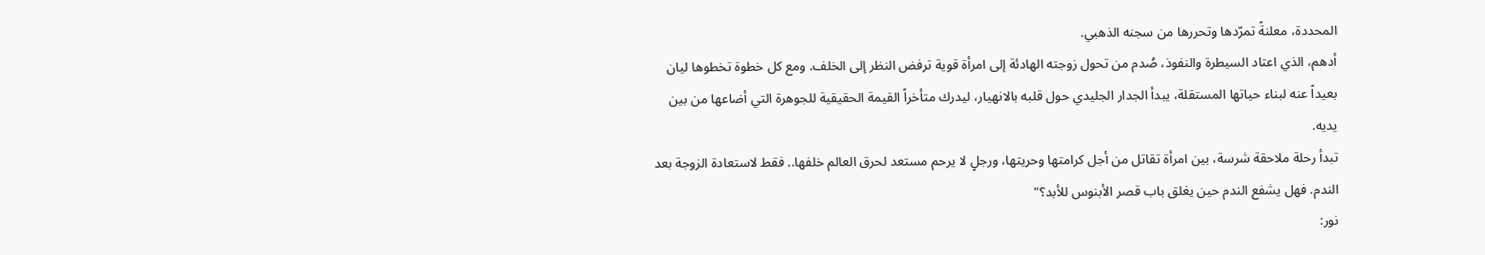المحددة، معلنةً تمرّدها وتحررها من سجنه الذهبي.
أدهم، الذي اعتاد السيطرة والنفوذ، صُدم من تحول زوجته الهادئة إلى امرأة قوية ترفض النظر إلى الخلف. ومع كل خطوة تخطوها ليان بعيداً عنه لبناء حياتها المستقلة، يبدأ الجدار الجليدي حول قلبه بالانهيار، ليدرك متأخراً القيمة الحقيقية للجوهرة التي أضاعها من بين يديه.
تبدأ رحلة ملاحقة شرسة، بين امرأة تقاتل من أجل كرامتها وحريتها، ورجلٍ لا يرحم مستعد لحرق العالم خلفها.. فقط لاستعادة الزوجة بعد الندم. فهل يشفع الندم حين يغلق باب قصر الأبنوس للأبد؟"
نور: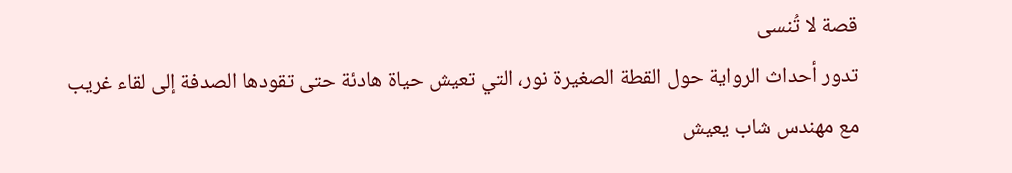قصة لا تُنسى
تدور أحداث الرواية حول القطة الصغيرة نور، التي تعيش حياة هادئة حتى تقودها الصدفة إلى لقاء غريب مع مهندس شاب يعيش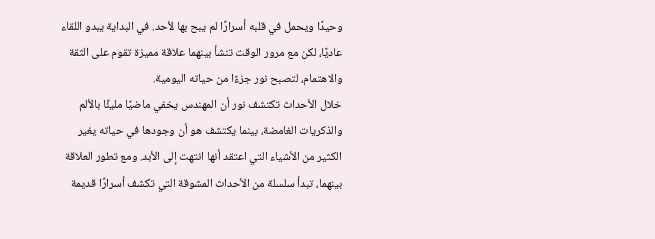وحيدًا ويحمل في قلبه أسرارًا لم يبح بها لأحد. في البداية يبدو اللقاء عاديًا، لكن مع مرور الوقت تنشأ بينهما علاقة مميزة تقوم على الثقة والاهتمام، لتصبح نور جزءًا من حياته اليومية.
خلال الأحداث تكتشف نور أن المهندس يخفي ماضيًا مليئًا بالألم والذكريات الغامضة، بينما يكتشف هو أن وجودها في حياته يغير الكثير من الأشياء التي اعتقد أنها انتهت إلى الأبد. ومع تطور العلاقة بينهما، تبدأ سلسلة من الأحداث المشوقة التي تكشف أسرارًا قديمة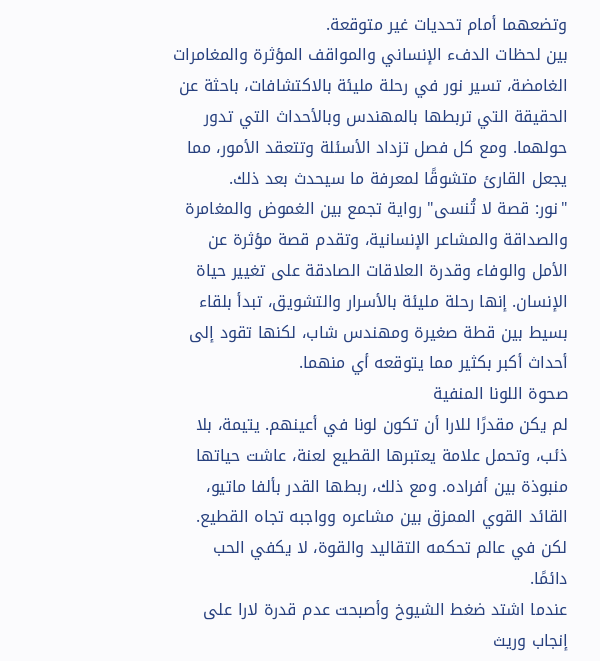وتضعهما أمام تحديات غير متوقعة.
بين لحظات الدفء الإنساني والمواقف المؤثرة والمغامرات الغامضة، تسير نور في رحلة مليئة بالاكتشافات، باحثة عن الحقيقة التي تربطها بالمهندس وبالأحداث التي تدور حولهما. ومع كل فصل تزداد الأسئلة وتتعقد الأمور، مما يجعل القارئ متشوقًا لمعرفة ما سيحدث بعد ذلك.
"نور: قصة لا تُنسى" رواية تجمع بين الغموض والمغامرة والصداقة والمشاعر الإنسانية، وتقدم قصة مؤثرة عن الأمل والوفاء وقدرة العلاقات الصادقة على تغيير حياة الإنسان. إنها رحلة مليئة بالأسرار والتشويق، تبدأ بلقاء بسيط بين قطة صغيرة ومهندس شاب، لكنها تقود إلى أحداث أكبر بكثير مما يتوقعه أي منهما.
صحوة اللونا المنفية
لم يكن مقدرًا للارا أن تكون لونا في أعينهم. يتيمة، بلا ذئب، وتحمل علامة يعتبرها القطيع لعنة، عاشت حياتها منبوذة بين أفراده. ومع ذلك، ربطها القدر بألفا ماتيو، القائد القوي الممزق بين مشاعره وواجبه تجاه القطيع.
لكن في عالم تحكمه التقاليد والقوة، لا يكفي الحب دائمًا.
عندما اشتد ضغط الشيوخ وأصبحت عدم قدرة لارا على إنجاب وريث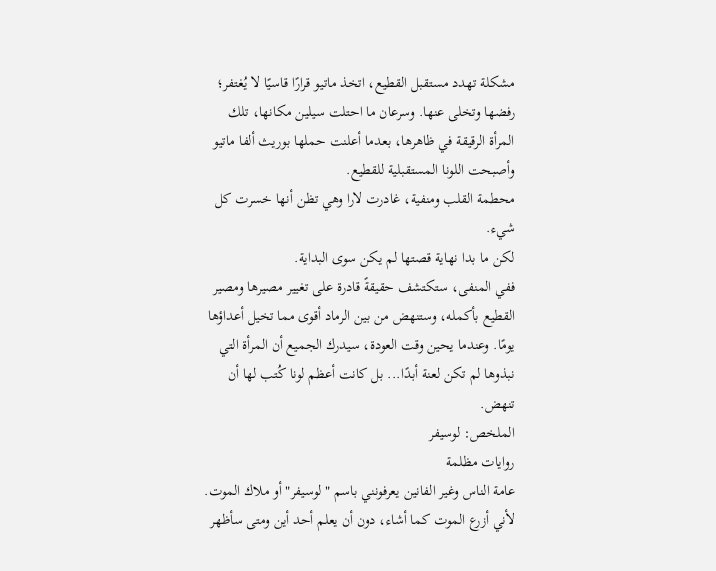مشكلة تهدد مستقبل القطيع، اتخذ ماتيو قرارًا قاسيًا لا يُغتفر؛ رفضها وتخلى عنها. وسرعان ما احتلت سيلين مكانها، تلك المرأة الرقيقة في ظاهرها، بعدما أعلنت حملها بوريث ألفا ماتيو وأصبحت اللونا المستقبلية للقطيع.
محطمة القلب ومنفية، غادرت لارا وهي تظن أنها خسرت كل شيء.
لكن ما بدا نهاية قصتها لم يكن سوى البداية.
ففي المنفى، ستكتشف حقيقةً قادرة على تغيير مصيرها ومصير القطيع بأكمله، وستنهض من بين الرماد أقوى مما تخيل أعداؤها يومًا. وعندما يحين وقت العودة، سيدرك الجميع أن المرأة التي نبذوها لم تكن لعنة أبدًا... بل كانت أعظم لونا كُتب لها أن تنهض.
الملخص: لوسيفر
روايات مظلمة
عامة الناس وغير الفانين يعرفونني باسم "لوسيفر" أو ملاك الموت. لأني أزرع الموت كما أشاء، دون أن يعلم أحد أين ومتى سأظهر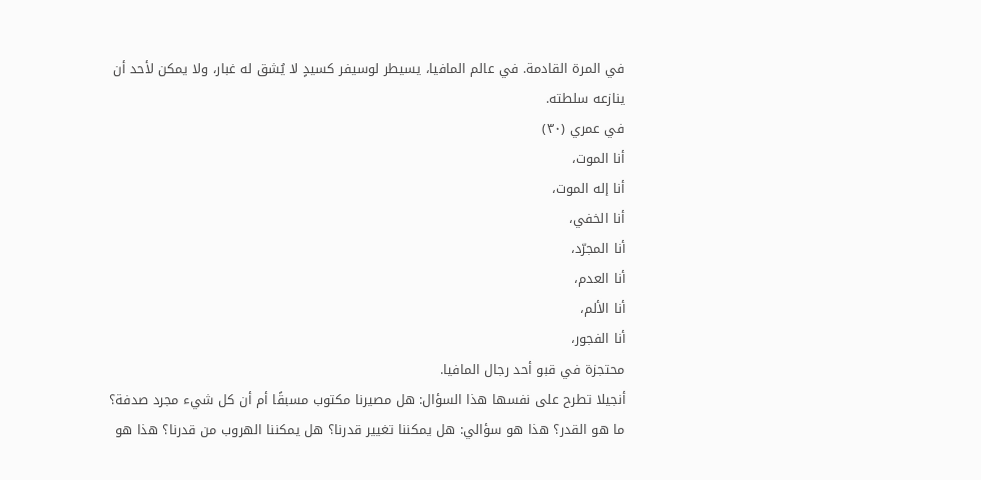في المرة القادمة. في عالم المافيا، يسيطر لوسيفر كسيدٍ لا يُشق له غبار، ولا يمكن لأحد أن ينازعه سلطته.
في عمري (٣٠)
أنا الموت،
أنا إله الموت،
أنا الخفي،
أنا المجرّد،
أنا العدم،
أنا الألم،
أنا الفجور،
محتجزة في قبو أحد رجال المافيا.
أنجيلا تطرح على نفسها هذا السؤال: هل مصيرنا مكتوب مسبقًا أم أن كل شيء مجرد صدفة؟ ما هو القدر؟ هذا هو سؤالي: هل يمكننا تغيير قدرنا؟ هل يمكننا الهروب من قدرنا؟ هذا هو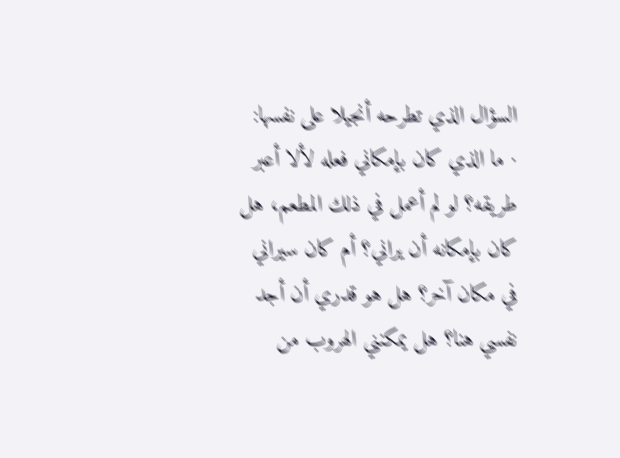السؤال الذي تطرحه أنجيلا على نفسها:
· ما الذي كان بإمكاني فعله لألا أعبر طريقه؟ لو لم أعمل في ذلك المطعم، هل كان بإمكانه أن يراني؟ أم كان سيراني في مكان آخر؟ هل هو قدري أن أجد نفسي هنا؟ هل يمكنني الهروب من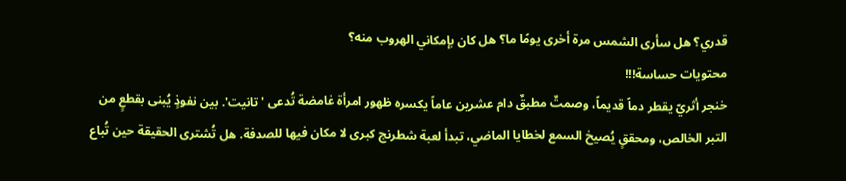قدري؟ هل سأرى الشمس مرة أخرى يومًا ما؟ هل كان بإمكاني الهروب منه؟
محتويات حساسة!!!
خنجر أثريّ يقطر دماً قديماً، وصمتٌ مطبقٌ دام عشرين عاماً يكسره ظهور امرأة غامضة تُدعى 'تانيت'. بين نفوذٍ يُبنى بقطعٍ من التبر الخالص، ومحققٍ يُصيخ السمع لخطايا الماضي، تبدأ لعبة شطرنج كبرى لا مكان فيها للصدفة. هل تُشترى الحقيقة حين تُباع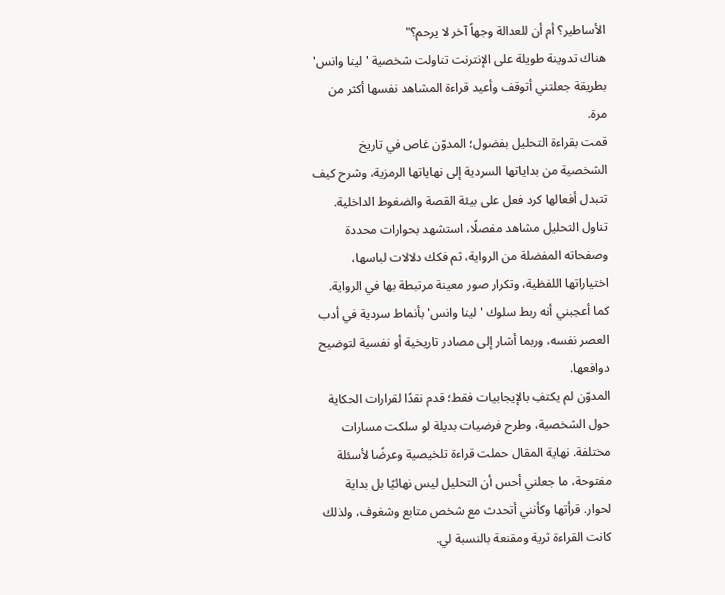الأساطير؟ أم أن للعدالة وجهاً آخر لا يرحم؟"
هناك تدوينة طويلة على الإنترنت تناولت شخصية 'لينا وانس' بطريقة جعلتني أتوقف وأعيد قراءة المشاهد نفسها أكثر من مرة.
قمت بقراءة التحليل بفضول؛ المدوّن غاص في تاريخ الشخصية من بداياتها السردية إلى نهاياتها الرمزية، وشرح كيف تتبدل أفعالها كرد فعل على بيئة القصة والضغوط الداخلية. تناول التحليل مشاهد مفصلًا، استشهد بحوارات محددة وصفحاته المفضلة من الرواية، ثم فكك دلالات لباسها، اختياراتها اللفظية، وتكرار صور معينة مرتبطة بها في الرواية. كما أعجبني أنه ربط سلوك 'لينا وانس' بأنماط سردية في أدب العصر نفسه، وربما أشار إلى مصادر تاريخية أو نفسية لتوضيح دوافعها.
المدوّن لم يكتفِ بالإيجابيات فقط؛ قدم نقدًا لقرارات الحكاية حول الشخصية، وطرح فرضيات بديلة لو سلكت مسارات مختلفة. نهاية المقال حملت قراءة تلخيصية وعرضًا لأسئلة مفتوحة، ما جعلني أحس أن التحليل ليس نهائيًا بل بداية لحوار. قرأتها وكأنني أتحدث مع شخص متابع وشغوف، ولذلك كانت القراءة ثرية ومقنعة بالنسبة لي.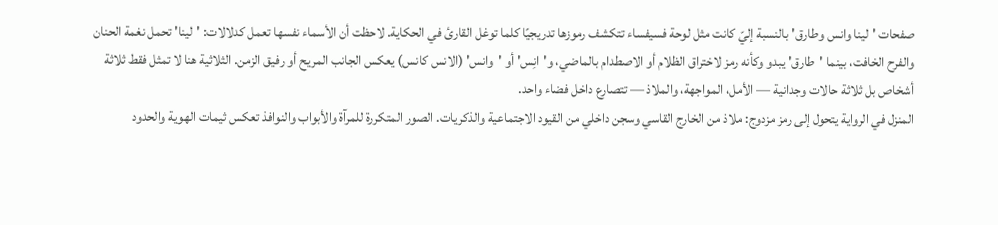صفحات 'لينا وانس وطارق' بالنسبة إليّ كانت مثل لوحة فسيفساء تتكشف رموزها تدريجيًا كلما توغل القارئ في الحكاية. لاحظت أن الأسماء نفسها تعمل كدلالات: 'لينا' تحمل نغمة الحنان والفرح الخافت، بينما 'طارق' يبدو وكأنه رمز لاختراق الظلام أو الاصطدام بالماضي، و'انِس' أو 'وانس' (الانس كانس) يعكس الجانب المريح أو رفيق الزمن. الثلاثية هنا لا تمثل فقط ثلاثة أشخاص بل ثلاثة حالات وجدانية — الأمل، المواجهة، والملاذ — تتصارع داخل فضاء واحد.
المنزل في الرواية يتحول إلى رمز مزدوج: ملاذ من الخارج القاسي وسجن داخلي من القيود الاجتماعية والذكريات. الصور المتكررة للمرآة والأبواب والنوافذ تعكس ثيمات الهوية والحدود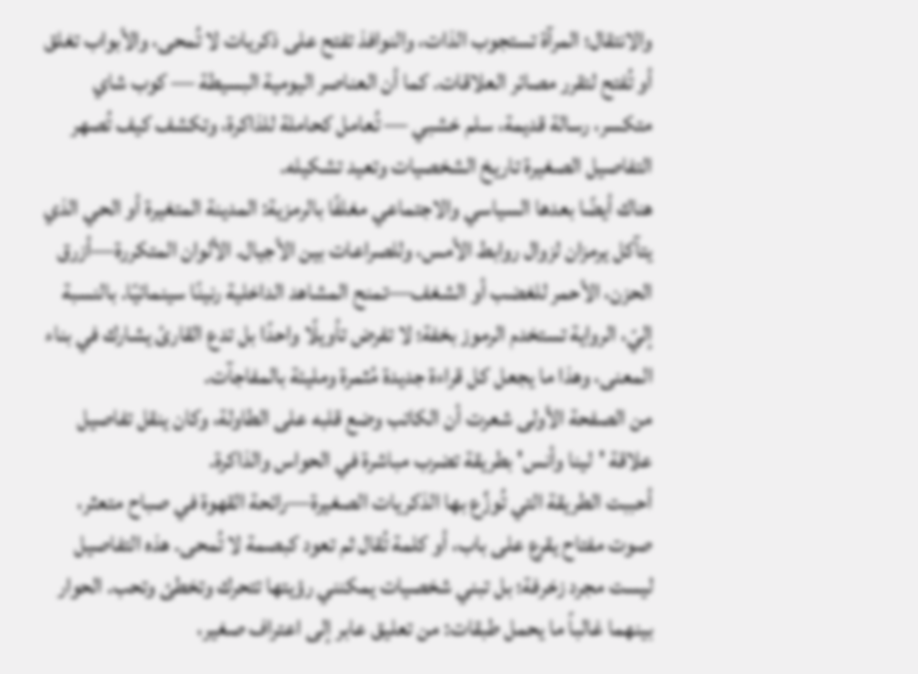والانتقال؛ المرآة تستجوب الذات، والنوافذ تفتح على ذكريات لا تُمحى، والأبواب تغلق أو تُفتح لتقرر مصائر العلاقات. كما أن العناصر اليومية البسيطة — كوب شاي متكسر، رسالة قديمة، سلم خشبي — تُعامل كحاملة للذاكرة، وتكشف كيف تُصهر التفاصيل الصغيرة تاريخ الشخصيات وتعيد تشكيله.
هناك أيضًا بعدها السياسي والاجتماعي مغلفًا بالرمزية: المدينة المتغيرة أو الحي الذي يتآكل يرمزان لزوال روابط الأمس، وللصراعات بين الأجيال. الألوان المتكررة—أزرق الحزن، الأحمر للغضب أو الشغف—تمنح المشاهد الداخلية رنينًا سينمائيًا. بالنسبة إليّ، الرواية تستخدم الرموز بخفة؛ لا تفرض تأويلًا واحدًا بل تدع القارئ يشارك في بناء المعنى، وهذا ما يجعل كل قراءة جديدة مُثمرة ومليئة بالمفاجآت.
من الصفحة الأولى شعرت أن الكاتب وضع قلبه على الطاولة، وكان ينقل تفاصيل علاقة 'لينا وأنس' بطريقة تضرب مباشرة في الحواس والذاكرة.
أحببت الطريقة التي تُوزَّع بها الذكريات الصغيرة—رائحة القهوة في صباح متعثر، صوت مفتاح يقرع على باب، أو كلمة تُقال ثم تعود كبصمة لا تُمحى. هذه التفاصيل ليست مجرد زخرفة؛ بل تبني شخصيات يمكنني رؤيتها تتحرك وتخطئ وتحب. الحوار بينهما غالباً ما يحمل طبقات: من تعليق عابر إلى اعتراف صغير،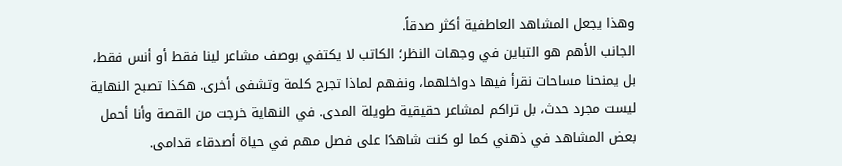وهذا يجعل المشاهد العاطفية أكثر صدقاً.
الجانب الأهم هو التباين في وجهات النظر؛ الكاتب لا يكتفي بوصف مشاعر لينا فقط أو أنس فقط، بل يمنحنا مساحات نقرأ فيها دواخلهما، ونفهم لماذا تجرح كلمة وتشفى أخرى. هكذا تصبح النهاية ليست مجرد حدث، بل تراكم لمشاعر حقيقية طويلة المدى. في النهاية خرجت من القصة وأنا أحمل بعض المشاهد في ذهني كما لو كنت شاهدًا على فصل مهم في حياة أصدقاء قدامى.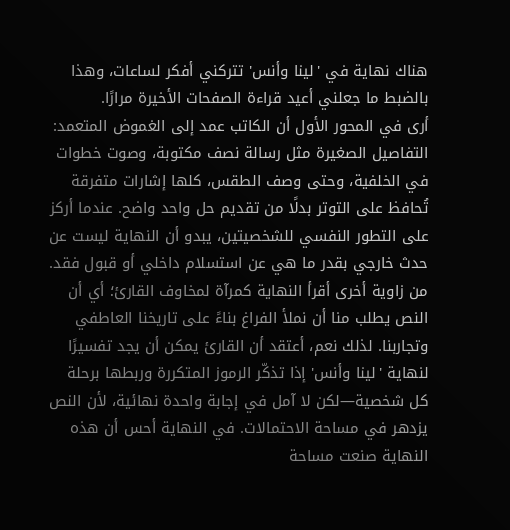هناك نهاية في 'لينا وأنس' تتركني أفكر لساعات، وهذا بالضبط ما جعلني أعيد قراءة الصفحات الأخيرة مرارًا.
أرى في المحور الأول أن الكاتب عمد إلى الغموض المتعمد: التفاصيل الصغيرة مثل رسالة نصف مكتوبة، وصوت خطوات في الخلفية، وحتى وصف الطقس، كلها إشارات متفرقة تُحافظ على التوتر بدلًا من تقديم حل واحد واضح. عندما أركز على التطور النفسي للشخصيتين، يبدو أن النهاية ليست عن حدث خارجي بقدر ما هي عن استسلام داخلي أو قبول فقد.
من زاوية أخرى أقرأ النهاية كمرآة لمخاوف القارئ؛ أي أن النص يطلب منا أن نملأ الفراغ بناءً على تاريخنا العاطفي وتجاربنا. لذلك نعم، أعتقد أن القارئ يمكن أن يجد تفسيرًا لنهاية 'لينا وأنس' إذا تذكّر الرموز المتكررة وربطها برحلة كل شخصية—لكن لا آمل في إجابة واحدة نهائية، لأن النص يزدهر في مساحة الاحتمالات. في النهاية أحس أن هذه النهاية صنعت مساحة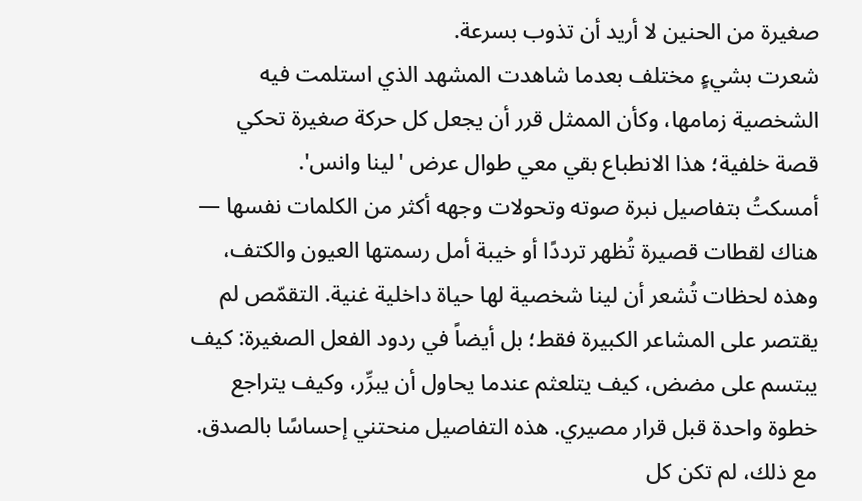صغيرة من الحنين لا أريد أن تذوب بسرعة.
شعرت بشيءٍ مختلف بعدما شاهدت المشهد الذي استلمت فيه الشخصية زمامها، وكأن الممثل قرر أن يجعل كل حركة صغيرة تحكي قصة خلفية؛ هذا الانطباع بقي معي طوال عرض 'لينا وانس'.
أمسكتُ بتفاصيل نبرة صوته وتحولات وجهه أكثر من الكلمات نفسها — هناك لقطات قصيرة تُظهر ترددًا أو خيبة أمل رسمتها العيون والكتف، وهذه لحظات تُشعر أن لينا شخصية لها حياة داخلية غنية. التقمّص لم يقتصر على المشاعر الكبيرة فقط؛ بل أيضاً في ردود الفعل الصغيرة: كيف يبتسم على مضض، كيف يتلعثم عندما يحاول أن يبرِّر، وكيف يتراجع خطوة واحدة قبل قرار مصيري. هذه التفاصيل منحتني إحساسًا بالصدق.
مع ذلك، لم تكن كل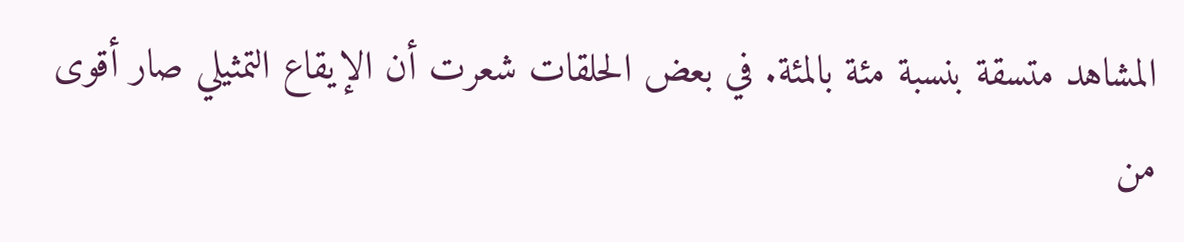المشاهد متسقة بنسبة مئة بالمئة. في بعض الحلقات شعرت أن الإيقاع التمثيلي صار أقوى من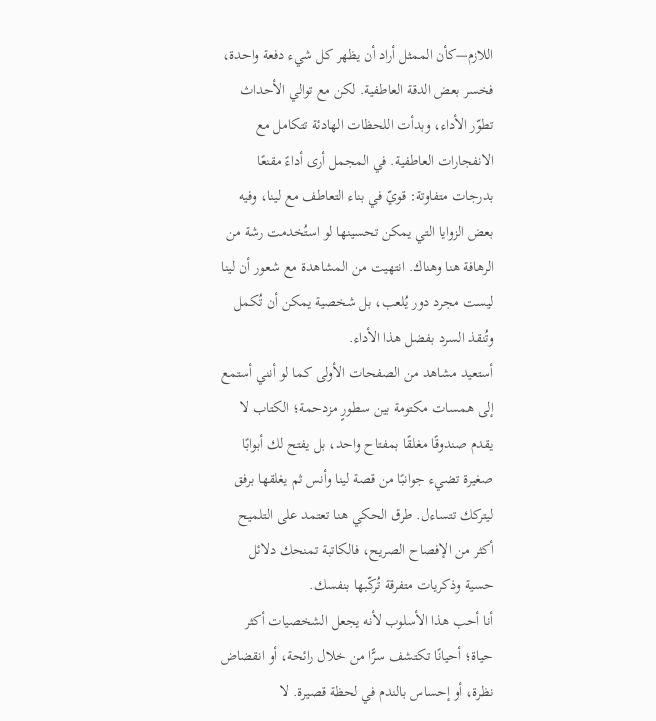اللازم—كأن الممثل أراد أن يظهر كل شيء دفعة واحدة، فخسر بعض الدقة العاطفية. لكن مع توالي الأحداث تطوّر الأداء، وبدأت اللحظات الهادئة تتكامل مع الانفجارات العاطفية. في المجمل أرى أداءً مقنعًا بدرجات متفاوتة: قويّ في بناء التعاطف مع لينا، وفيه بعض الزوايا التي يمكن تحسينها لو استُخدمت رشة من الرهافة هنا وهناك. انتهيت من المشاهدة مع شعور أن لينا ليست مجرد دور يُلعب، بل شخصية يمكن أن تُكمل وتُنقذ السرد بفضل هذا الأداء.
أستعيد مشاهد من الصفحات الأولى كما لو أنني أستمع إلى همسات مكتومة بين سطورٍ مزدحمة؛ الكتاب لا يقدم صندوقًا مغلقًا بمفتاح واحد، بل يفتح لك أبوابًا صغيرة تضيء جوانبًا من قصة لينا وأنس ثم يغلقها برفق ليتركك تتساءل. طرق الحكي هنا تعتمد على التلميح أكثر من الإفصاح الصريح، فالكاتبة تمنحك دلائل حسية وذكريات متفرقة تُركّبها بنفسك.
أنا أحب هذا الأسلوب لأنه يجعل الشخصيات أكثر حياة؛ أحيانًا تكتشف سرًّا من خلال رائحة، أو انقضاض نظرة، أو إحساس بالندم في لحظة قصيرة. لا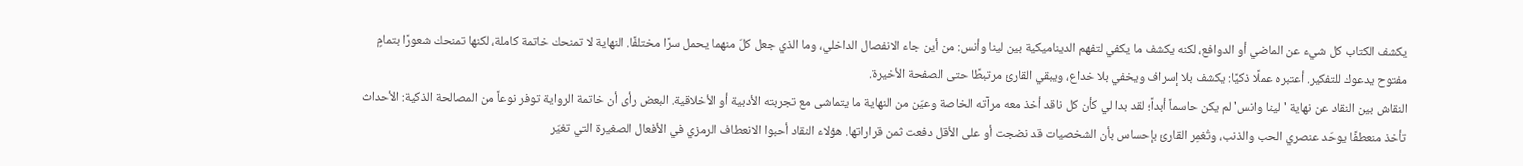يكشف الكتاب كل شيء عن الماضي أو الدوافع، لكنه يكشف ما يكفي لتفهم الديناميكية بين لينا وأنس: من أين جاء الانفصال الداخلي، وما الذي جعل كلّ منهما يحمل سرًا مختلفًا. النهاية لا تمنحك خاتمة كاملة، لكنها تمنحك شعورًا بتمامٍ مفتوح يدعوك للتفكير. أعتبره عملًا ذكيًا: يكشف بلا إسراف ويخفي بلا خداع، ويبقي القارئ مرتبطًا حتى الصفحة الأخيرة.
النقاش بين النقاد عن نهاية 'لينا وانس' لم يكن حاسماً أبداً؛ لقد بدا لي كأن كل ناقد أخذ معه مرآته الخاصة وعيّن من النهاية ما يتماشى مع تجربته الأدبية أو الأخلاقية. البعض رأى أن خاتمة الرواية توفر نوعاً من المصالحة الذكية: الأحداث تأخذ منعطفًا يوحّد عنصري الحب والذنب، وتُغمِر القارئ بإحساس بأن الشخصيات قد نضجت أو على الأقل دفعت ثمن قراراتها. هؤلاء النقاد أحبوا الانعطاف الرمزي في الأفعال الصغيرة التي تغيّر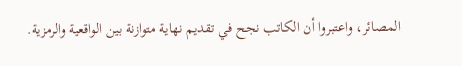المصائر، واعتبروا أن الكاتب نجح في تقديم نهاية متوازنة بين الواقعية والرمزية.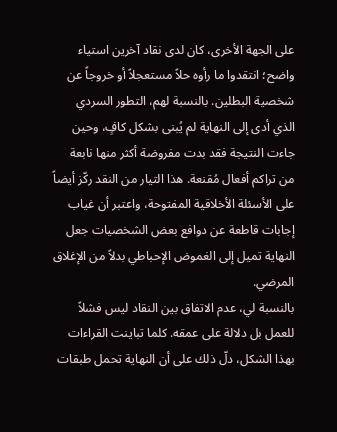على الجهة الأخرى، كان لدى نقاد آخرين استياء واضح؛ انتقدوا ما رأوه حلاً مستعجلاً أو خروجاً عن شخصية البطلين. بالنسبة لهم، التطور السردي الذي أدى إلى النهاية لم يُبنى بشكل كافٍ، وحين جاءت النتيجة فقد بدت مفروضة أكثر منها نابعة من تراكم أفعال مُقنعة. هذا التيار من النقد ركّز أيضاً على الأسئلة الأخلاقية المفتوحة، واعتبر أن غياب إجابات قاطعة عن دوافع بعض الشخصيات جعل النهاية تميل إلى الغموض الإحباطي بدلاً من الإغلاق المرضي.
بالنسبة لي، عدم الاتفاق بين النقاد ليس فشلاً للعمل بل دلالة على عمقه. كلما تباينت القراءات بهذا الشكل، دلّ ذلك على أن النهاية تحمل طبقات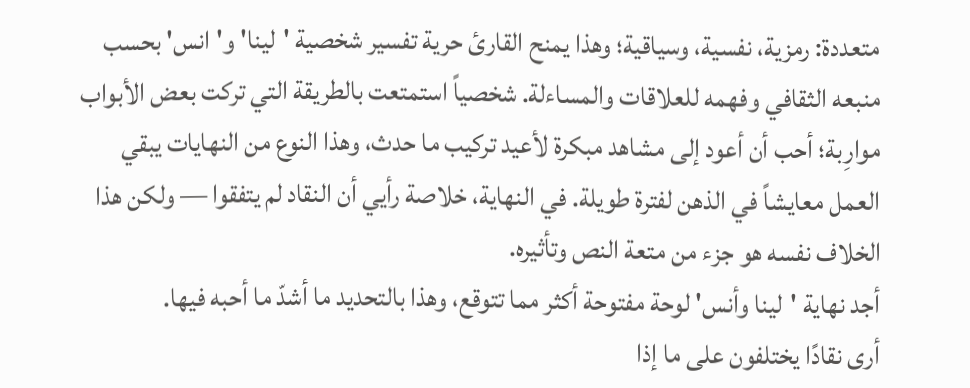متعددة: رمزية، نفسية، وسياقية؛ وهذا يمنح القارئ حرية تفسير شخصية 'لينا' و'انس' بحسب منبعه الثقافي وفهمه للعلاقات والمساءلة. شخصياً استمتعت بالطريقة التي تركت بعض الأبواب موارِبة؛ أحب أن أعود إلى مشاهد مبكرة لأعيد تركيب ما حدث، وهذا النوع من النهايات يبقي العمل معايشاً في الذهن لفترة طويلة. في النهاية، خلاصة رأيي أن النقاد لم يتفقوا — ولكن هذا الخلاف نفسه هو جزء من متعة النص وتأثيره.
أجد نهاية 'لينا وأنس' لوحة مفتوحة أكثر مما تتوقع، وهذا بالتحديد ما أشدّ ما أحبه فيها.
أرى نقادًا يختلفون على ما إذا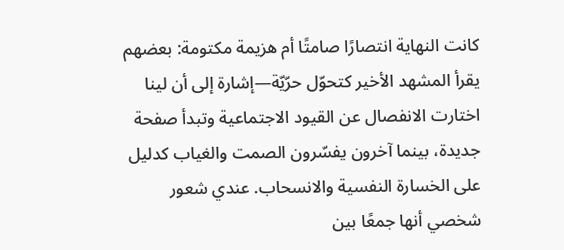كانت النهاية انتصارًا صامتًا أم هزيمة مكتومة: بعضهم يقرأ المشهد الأخير كتحوّل حرّيّة—إشارة إلى أن لينا اختارت الانفصال عن القيود الاجتماعية وتبدأ صفحة جديدة، بينما آخرون يفسّرون الصمت والغياب كدليل على الخسارة النفسية والانسحاب. عندي شعور شخصي أنها جمعًا بين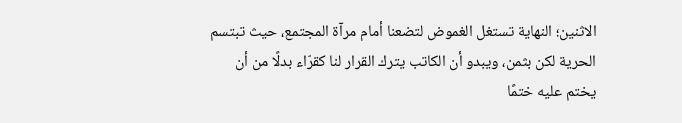الاثنين؛ النهاية تستغل الغموض لتضعنا أمام مرآة المجتمع، حيث تبتسم الحرية لكن بثمن، ويبدو أن الكاتب يترك القرار لنا كقرّاء بدلًا من أن يختم عليه ختمًا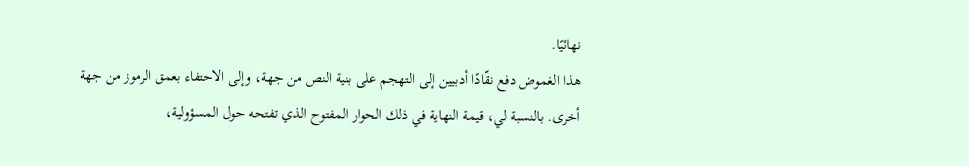نهائيًا.
هذا الغموض دفع نقّادًا أدبيين إلى التهجم على بنية النص من جهة، وإلى الاحتفاء بعمق الرموز من جهة أخرى. بالنسبة لي، قيمة النهاية في ذلك الحوار المفتوح الذي تفتحه حول المسؤولية،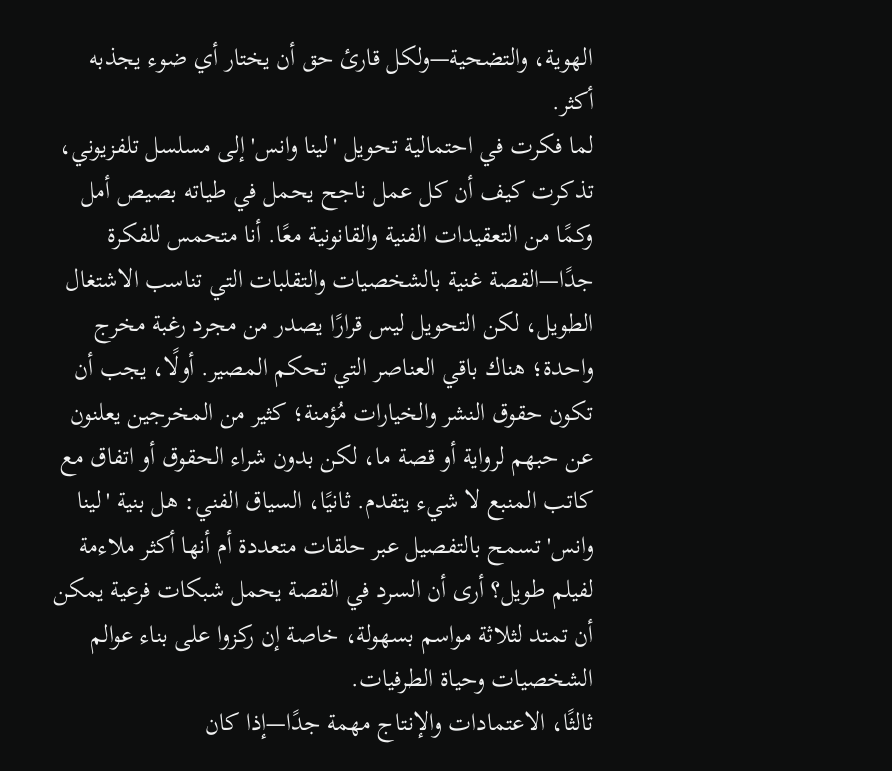الهوية، والتضحية—ولكل قارئ حق أن يختار أي ضوء يجذبه أكثر.
لما فكرت في احتمالية تحويل 'لينا وانس' إلى مسلسل تلفزيوني، تذكرت كيف أن كل عمل ناجح يحمل في طياته بصيص أمل وكمًا من التعقيدات الفنية والقانونية معًا. أنا متحمس للفكرة جدًا—القصة غنية بالشخصيات والتقلبات التي تناسب الاشتغال الطويل، لكن التحويل ليس قرارًا يصدر من مجرد رغبة مخرج واحدة؛ هناك باقي العناصر التي تحكم المصير. أولًا، يجب أن تكون حقوق النشر والخيارات مُؤمنة؛ كثير من المخرجين يعلنون عن حبهم لرواية أو قصة ما، لكن بدون شراء الحقوق أو اتفاق مع كاتب المنبع لا شيء يتقدم. ثانيًا، السياق الفني: هل بنية 'لينا وانس' تسمح بالتفصيل عبر حلقات متعددة أم أنها أكثر ملاءمة لفيلم طويل؟ أرى أن السرد في القصة يحمل شبكات فرعية يمكن أن تمتد لثلاثة مواسم بسهولة، خاصة إن ركزوا على بناء عوالم الشخصيات وحياة الطرفيات.
ثالثًا، الاعتمادات والإنتاج مهمة جدًا—إذا كان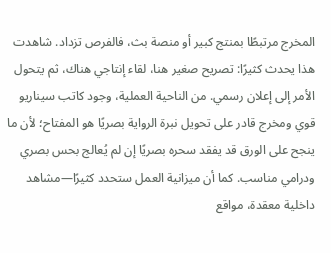المخرج مرتبطًا بمنتج كبير أو منصة بث، فالفرص تزداد. شاهدت هذا يحدث كثيرًا: تصريح صغير هنا، لقاء إنتاجي هناك، ثم يتحول الأمر إلى إعلان رسمي. من الناحية العملية، وجود كاتب سيناريو قوي ومخرج قادر على تحويل نبرة الرواية بصريًا هو المفتاح؛ لأن ما ينجح على الورق قد يفقد سحره بصريًا إن لم يُعالج بحس بصري ودرامي مناسب. كما أن ميزانية العمل ستحدد كثيرًا—مشاهد داخلية معقدة، مواقع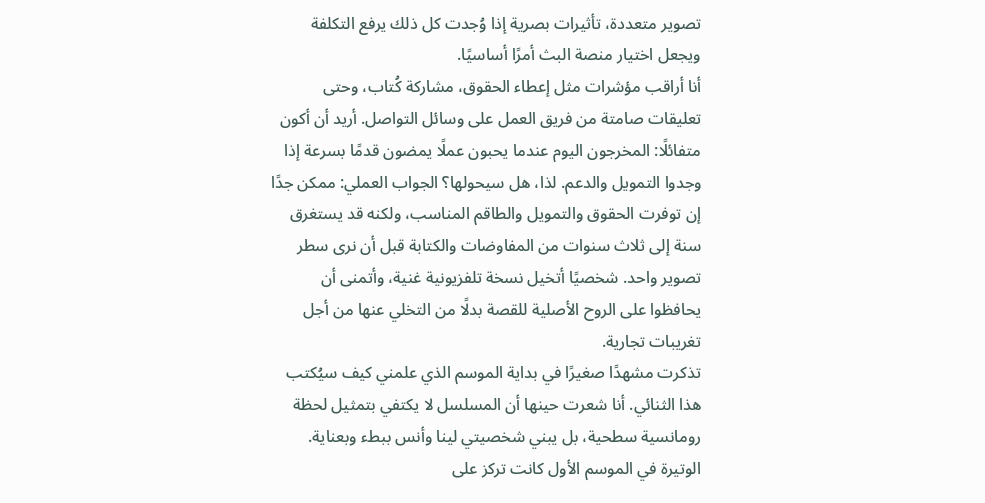تصوير متعددة، تأثيرات بصرية إذا وُجدت كل ذلك يرفع التكلفة ويجعل اختيار منصة البث أمرًا أساسيًا.
أنا أراقب مؤشرات مثل إعطاء الحقوق، مشاركة كُتاب، وحتى تعليقات صامتة من فريق العمل على وسائل التواصل. أريد أن أكون متفائلًا: المخرجون اليوم عندما يحبون عملًا يمضون قدمًا بسرعة إذا وجدوا التمويل والدعم. لذا، هل سيحولها؟ الجواب العملي: ممكن جدًا إن توفرت الحقوق والتمويل والطاقم المناسب، ولكنه قد يستغرق سنة إلى ثلاث سنوات من المفاوضات والكتابة قبل أن نرى سطر تصوير واحد. شخصيًا أتخيل نسخة تلفزيونية غنية، وأتمنى أن يحافظوا على الروح الأصلية للقصة بدلًا من التخلي عنها من أجل تغريبات تجارية.
تذكرت مشهدًا صغيرًا في بداية الموسم الذي علمني كيف سيُكتب هذا الثنائي. أنا شعرت حينها أن المسلسل لا يكتفي بتمثيل لحظة رومانسية سطحية، بل يبني شخصيتي لينا وأنس ببطء وبعناية.
الوتيرة في الموسم الأول كانت تركز على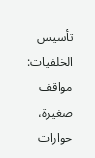تأسيس الخلفيات: مواقف صغيرة، حوارات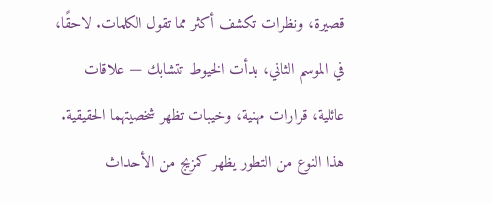قصيرة، ونظرات تكشف أكثر مما تقول الكلمات. لاحقًا، في الموسم الثاني، بدأت الخيوط تتشابك — علاقات عائلية، قرارات مهنية، وخيبات تظهر شخصيتهما الحقيقية. هذا النوع من التطور يظهر كمزيج من الأحداث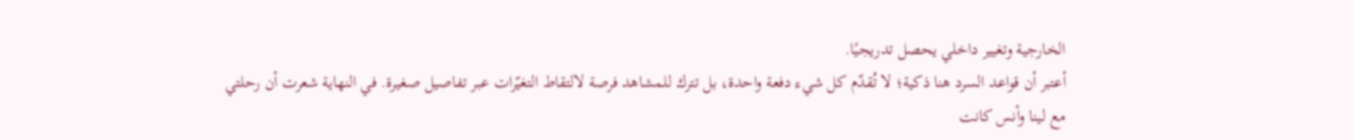الخارجية وتغيير داخلي يحصل تدريجيًا.
أعتبر أن قواعد السرد هنا ذكية؛ لا تُقدّم كل شيء دفعة واحدة، بل تترك للمشاهد فرصة لالتقاط التغيّرات عبر تفاصيل صغيرة. في النهاية شعرت أن رحلتي مع لينا وأنس كانت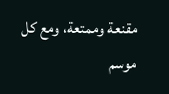مقنعة وممتعة، ومع كل موسم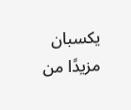يكسبان مزيدًا من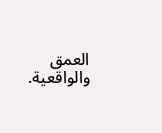العمق والواقعية.